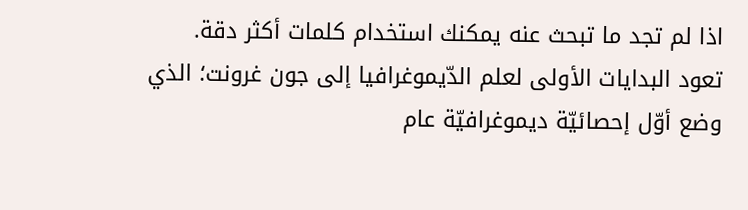اذا لم تجد ما تبحث عنه يمكنك استخدام كلمات أكثر دقة.
تعود البدايات الأولى لعلم الدّيموغرافيا إلى جون غرونت؛ الذي وضع أوّل إحصائيّة ديموغرافيّة عام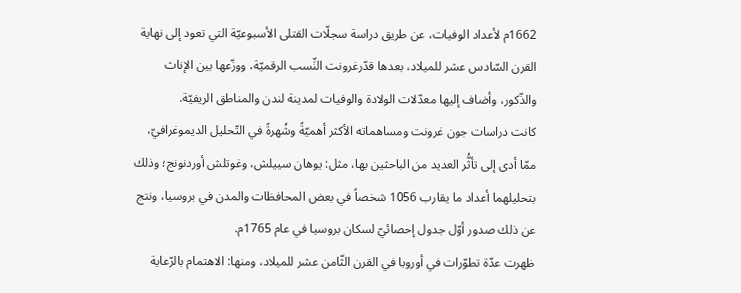1662م لأعداد الوفيات، عن طريق دراسة سجلّات القتلى الأسبوعيّة التي تعود إلى نهاية القرن السّادس عشر للميلاد، بعدها قدّرغرونت النِّسب الرقميّة، ووزّعها بين الإناث والذّكور، وأضاف إليها معدّلات الولادة والوفيات لمدينة لندن والمناطق الريفيّة.
كانت دراسات جون غرونت ومساهماته الأكثر أهميّةً وشُهرةً في التّحليل الديموغرافيّ، ممّا أدى إلى تأثُّر العديد من الباحثين بها، مثل: يوهان سييلش، وغوتلش أوردنونج؛ وذلك بتحليلهما أعداد ما يقارب 1056 شخصاً في بعض المحافظات والمدن في بروسيا، ونتج عن ذلك صدور أوّل جدول إحصائيّ لسكان بروسيا في عام 1765م.
ظهرت عدّة تطوّرات في أوروبا في القرن الثّامن عشر للميلاد، ومنها: الاهتمام بالرّعاية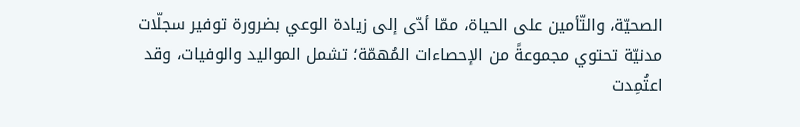الصحيّة، والتّأمين على الحياة، ممّا أدّى إلى زيادة الوعي بضرورة توفير سجلّات مدنيّة تحتوي مجموعةً من الإحصاءات المُهمّة؛ تشمل المواليد والوفيات، وقد اعتُمِدت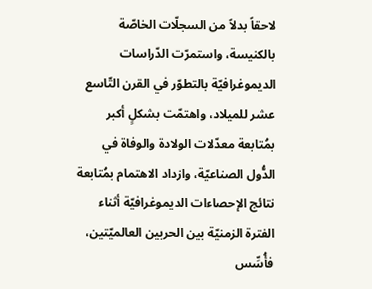لاحقاً بدلاً من السجلّات الخاصّة بالكنيسة، واستمرّت الدّراسات الديموغرافيّة بالتطوّر في القرن التّاسع عشر للميلاد، واهتمّت بشكلٍ أكبر بمُتابعة معدّلات الولادة والوفاة في الدُّول الصناعيّة، وازداد الاهتمام بمُتابعة نتائج الإحصاءات الديموغرافيّة أثناء الفترة الزمنيّة بين الحربين العالميّتين، فأُسِّس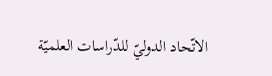الاتّحاد الدوليّ للدّراسات العلميّة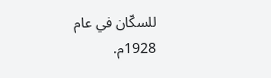للسكّان في عام 1928م.